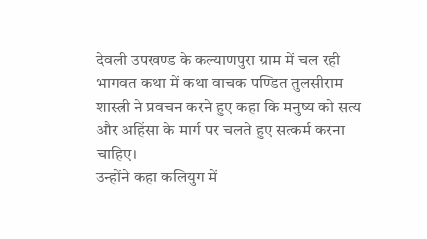देवली उपखण्ड के कल्याणपुरा ग्राम में चल रही भागवत कथा में कथा वाचक पण्डित तुलसीराम शास्त्री ने प्रवचन करने हुए कहा कि मनुष्य को सत्य और अहिंसा के मार्ग पर चलते हुए सत्कर्म करना चाहिए।
उन्होंने कहा कलियुग में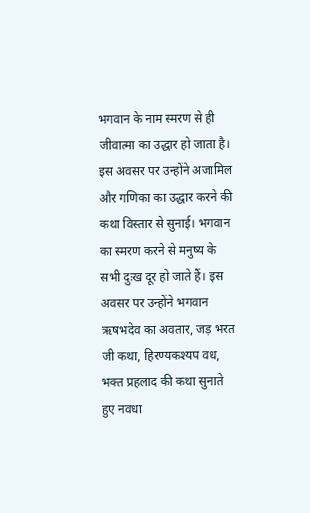भगवान के नाम स्मरण से ही जीवात्मा का उद्धार हो जाता है। इस अवसर पर उन्होंने अजामिल और गणिका का उद्धार करने की कथा विस्तार से सुनाई। भगवान का स्मरण करने से मनुष्य के सभी दुःख दूर हो जाते हैं। इस अवसर पर उन्होंने भगवान ऋषभदेव का अवतार, जड़ भरत जी कथा, हिरण्यकश्यप वध, भक्त प्रहलाद की कथा सुनाते हुए नवधा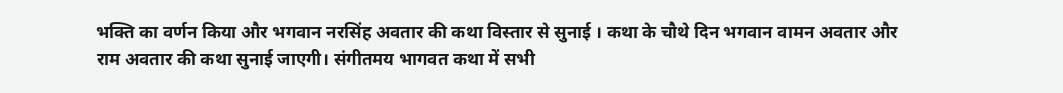भक्ति का वर्णन किया और भगवान नरसिंह अवतार की कथा विस्तार से सुनाई । कथा के चौथे दिन भगवान वामन अवतार और राम अवतार की कथा सुनाई जाएगी। संगीतमय भागवत कथा में सभी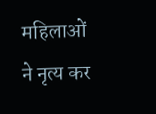महिलाओं ने नृत्य कर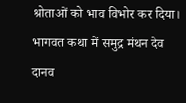श्रोताओं को भाव विभोर कर दिया।
भागवत कथा में समुद्र मंथन देव दानव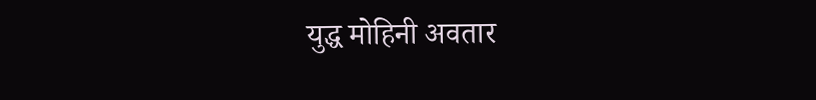युद्ध मोहिनी अवतार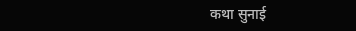कथा सुनाई